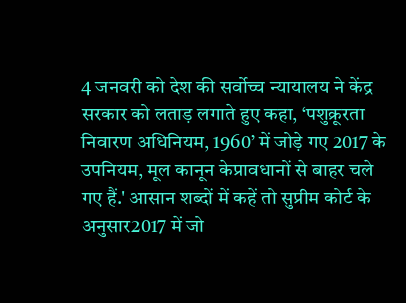4 जनवरी को देश की सर्वोच्च न्यायालय ने केंद्र सरकार को लताड़ लगाते हुए कहा, ‘पशुक्रूरता निवारण अधिनियम, 1960’ में जोड़े गए 2017 के उपनियम, मूल कानून केप्रावधानों से बाहर चले गए हैं.' आसान शब्दों में कहें तो सुप्रीम कोर्ट के अनुसार2017 में जो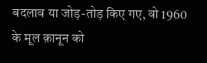बदलाव या जोड़-तोड़ किए गए, वो 1960 के मूल क़ानून को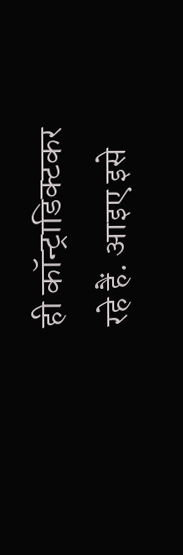ही कॉन्ट्राडिक्टकर रहे हैं. आइए इसे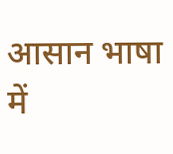आसान भाषा में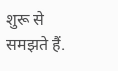शुरू से समझते हैं.